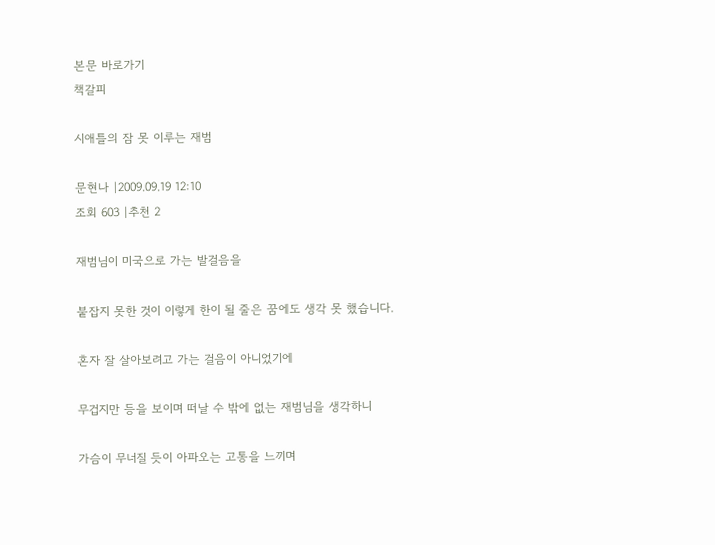본문 바로가기
책갈피

시애틀의 잠 못 이루는 재범

문현나 |2009.09.19 12:10
조회 603 |추천 2

재범님이 미국으로 가는 발걸음을

붙잡지 못한 것이 이렇게 한이 될 줄은 꿈에도 생각 못 했습니다.

혼자 잘 살아보려고 가는 걸음이 아니었기에

무겁지만 등을 보이며 떠날 수 밖에 없는 재범님을 생각하니

가슴이 무너질 듯이 아파오는 고통을 느끼며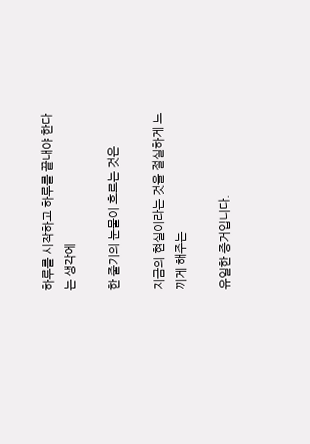하루를 시작하고 하루를 끝내야 한다는 생각에

한 줄기의 눈물이 흐르는 것은

지금의 현실이라는 것을 절실하게 느끼게 해주는

유일한 증거입니다.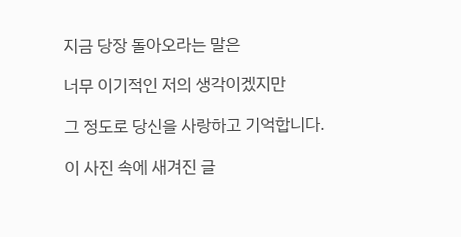지금 당장 돌아오라는 말은

너무 이기적인 저의 생각이겠지만

그 정도로 당신을 사랑하고 기억합니다.

이 사진 속에 새겨진 글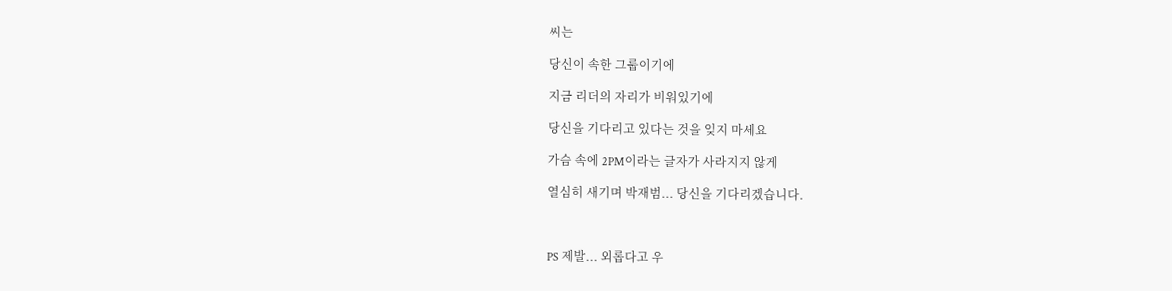씨는

당신이 속한 그룹이기에

지금 리더의 자리가 비워있기에

당신을 기다리고 있다는 것을 잊지 마세요

가슴 속에 2PM이라는 글자가 사라지지 않게

열심히 새기며 박재범... 당신을 기다리겠습니다.



PS 제발... 외롭다고 우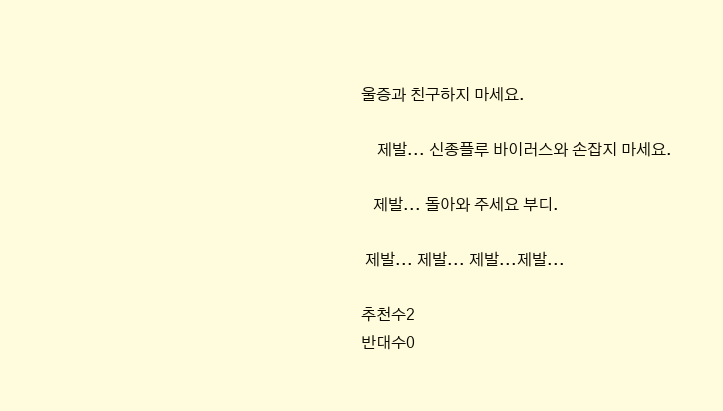울증과 친구하지 마세요.

    제발... 신종플루 바이러스와 손잡지 마세요.

   제발... 돌아와 주세요 부디.

 제발... 제발... 제발...제발...

추천수2
반대수0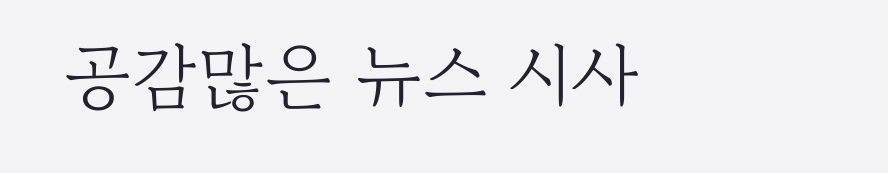공감많은 뉴스 시사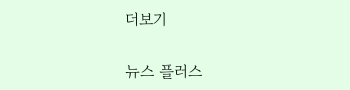더보기

뉴스 플러스